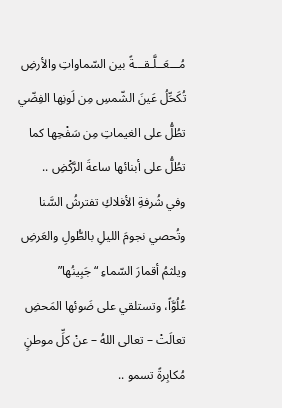مُـــعَــلَّـقـــةً بين السّماواتِ والأرضِ
تُكَحِّلُ عَينَ الشّمسِ مِن لَونِها الفِضّي
تطُلُّ على الغيماتِ مِن سَفْحِها كما
تطُلُّ على أبنائها ساعةَ الرَّكْضِ ..
وفي شُرفةِ الأفلاكِ تفترشُ السَّنا
وتُحصي نجومَ الليلِ بالطُّولِ والعَرضِ
ويلثمُ أقمارَ السّماءِ “جَبِينُها”
عُلُوَّاً، وتستلقي على ضَوئها المَحضِ
تعالَتْ – تعالى اللهُ – عنْ كلِّ موطنٍ
مُكابِرةً تسمو ..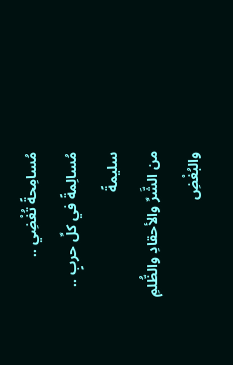مُسامِحةً تُغْضِي ..
مُسالِمةً في كلِّ حربٍ .. سليمةً
من الشَّرِّ والأحقادِ والظُّلمِ والبُغْضِ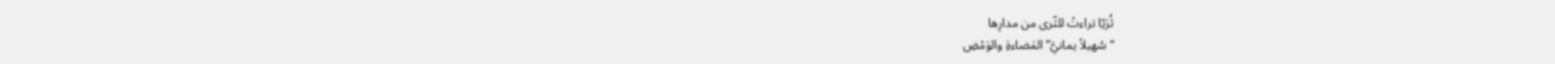ثُرَيّا تراءتْ للثّرى من مدارِها
“سُهيلاً يمانيَّ” المَضاءةِ والوَمْضِ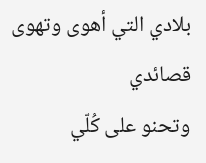بلادي التي أهوى وتهوى قصائدي
وتحنو على كُلّي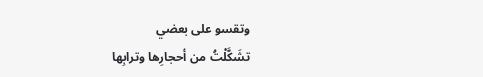وتقسو على بعضي
تشَكَّلْتُ من أحجارِها وترابِها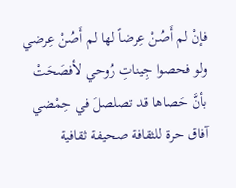فإنْ لم أَصُنْ عِرضاً لها لم أَصُنْ عِرضي
ولو فحصوا جِيناتِ رُوحي لأفصَحَتْ
بأنَّ حَصاها قد تصلصلَ في حِمْضي
آفاق حرة للثقافة صحيفة ثقافية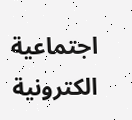اجتماعية الكترونية